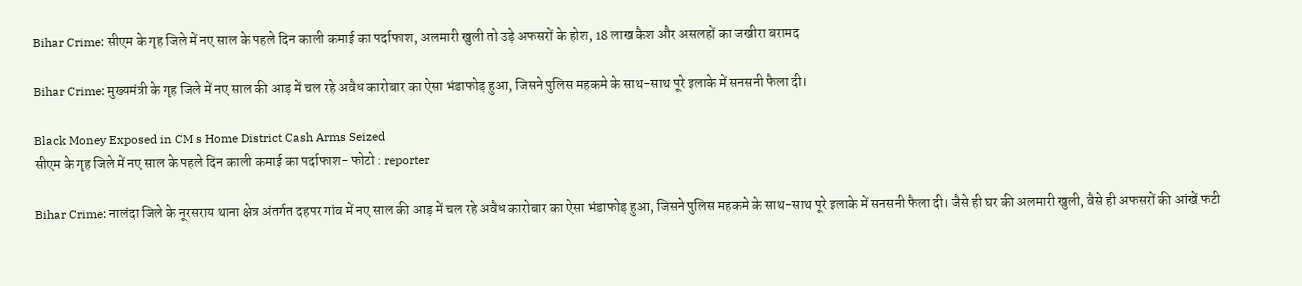Bihar Crime: सीएम के गृह जिले में नए साल के पहले दिन काली कमाई का पर्दाफाश, अलमारी खुली तो उड़े अफसरों के होश, 18 लाख कैश और असलहों का जखीरा बरामद

Bihar Crime: मुख्यमंत्री के गृह जिले में नए साल की आड़ में चल रहे अवैध कारोबार का ऐसा भंडाफोड़ हुआ, जिसने पुलिस महकमे के साथ-साथ पूरे इलाके में सनसनी फैला दी।

Black Money Exposed in CM s Home District Cash Arms Seized
सीएम के गृह जिले में नए साल के पहले दिन काली कमाई का पर्दाफाश- फोटो : reporter

Bihar Crime: नालंदा जिले के नूरसराय थाना क्षेत्र अंतर्गत दहपर गांव में नए साल की आड़ में चल रहे अवैध कारोबार का ऐसा भंडाफोड़ हुआ, जिसने पुलिस महकमे के साथ-साथ पूरे इलाके में सनसनी फैला दी। जैसे ही घर की अलमारी खुली, वैसे ही अफसरों की आंखें फटी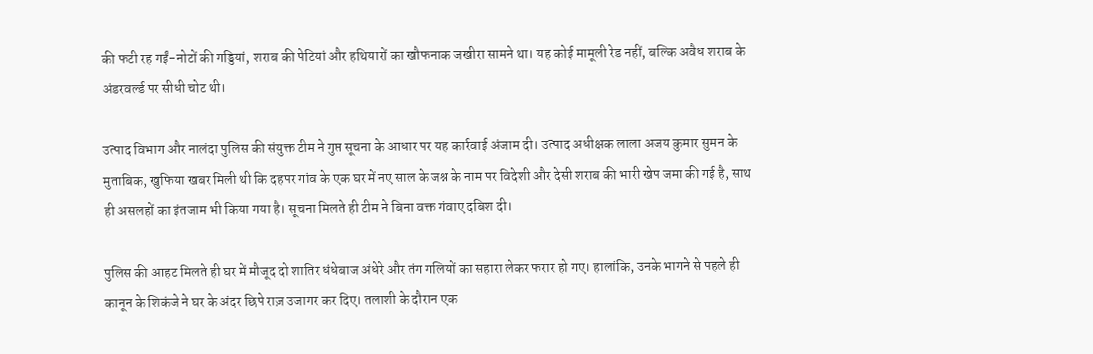की फटी रह गईं-नोटों की गड्डियां, शराब की पेटियां और हथियारों का खौफनाक जखीरा सामने था। यह कोई मामूली रेड नहीं, बल्कि अवैध शराब के अंडरवर्ल्ड पर सीधी चोट थी।

उत्पाद विभाग और नालंदा पुलिस की संयुक्त टीम ने गुप्त सूचना के आधार पर यह कार्रवाई अंजाम दी। उत्पाद अधीक्षक लाला अजय कुमार सुमन के मुताबिक, खुफिया खबर मिली थी कि दहपर गांव के एक घर में नए साल के जश्न के नाम पर विदेशी और देसी शराब की भारी खेप जमा की गई है, साथ ही असलहों का इंतजाम भी किया गया है। सूचना मिलते ही टीम ने बिना वक्त गंवाए दबिश दी।

पुलिस की आहट मिलते ही घर में मौजूद दो शातिर धंधेबाज अंधेरे और तंग गलियों का सहारा लेकर फरार हो गए। हालांकि, उनके भागने से पहले ही कानून के शिकंजे ने घर के अंदर छिपे राज़ उजागर कर दिए। तलाशी के दौरान एक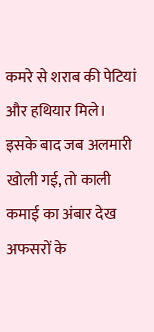कमरे से शराब की पेटियां और हथियार मिले। इसके बाद जब अलमारी खोली गई, तो काली कमाई का अंबार देख अफसरों के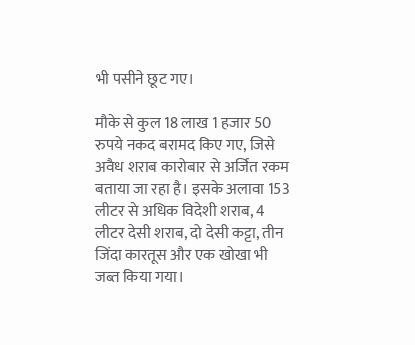भी पसीने छूट गए।

मौके से कुल 18 लाख 1 हजार 50 रुपये नकद बरामद किए गए, जिसे अवैध शराब कारोबार से अर्जित रकम बताया जा रहा है। इसके अलावा 153 लीटर से अधिक विदेशी शराब, 4 लीटर देसी शराब, दो देसी कट्टा, तीन जिंदा कारतूस और एक खोखा भी जब्त किया गया।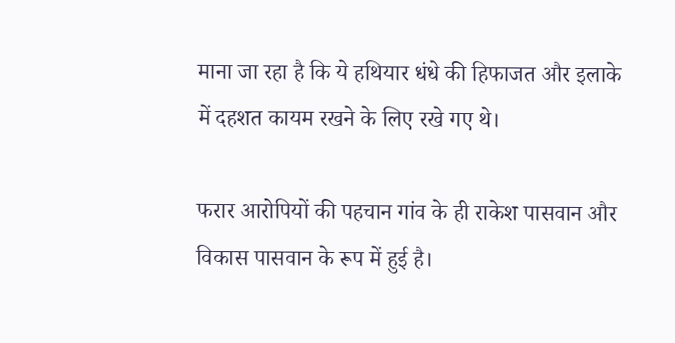माना जा रहा है कि ये हथियार धंधे की हिफाजत और इलाके में दहशत कायम रखने के लिए रखे गए थे।

फरार आरोपियों की पहचान गांव के ही राकेश पासवान और विकास पासवान के रूप में हुई है।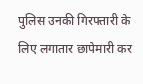पुलिस उनकी गिरफ्तारी के लिए लगातार छापेमारी कर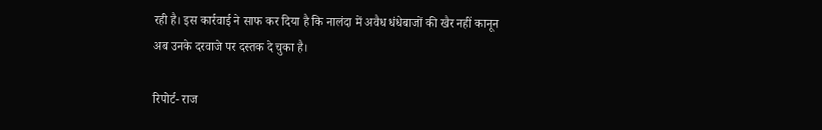रही है। इस कार्रवाई ने साफ कर दिया है कि नालंदा में अवैध धंधेबाजों की खैर नहीं कानून अब उनके दरवाजे पर दस्तक दे चुका है।

रिपोर्ट- राज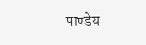पाण्डेय